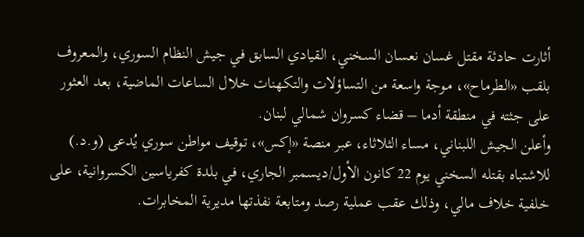أثارت حادثة مقتل غسان نعسان السخني، القيادي السابق في جيش النظام السوري، والمعروف بلقب «الطرماح»، موجة واسعة من التساؤلات والتكهنات خلال الساعات الماضية، بعد العثور على جثته في منطقة أدما – قضاء كسروان شمالي لبنان.
وأعلن الجيش اللبناني، مساء الثلاثاء، عبر منصة «إكس»، توقيف مواطن سوري يُدعى (و.د.) للاشتباه بقتله السخني يوم 22 كانون الأول/ديسمبر الجاري، في بلدة كفرياسين الكسروانية، على خلفية خلاف مالي، وذلك عقب عملية رصد ومتابعة نفذتها مديرية المخابرات.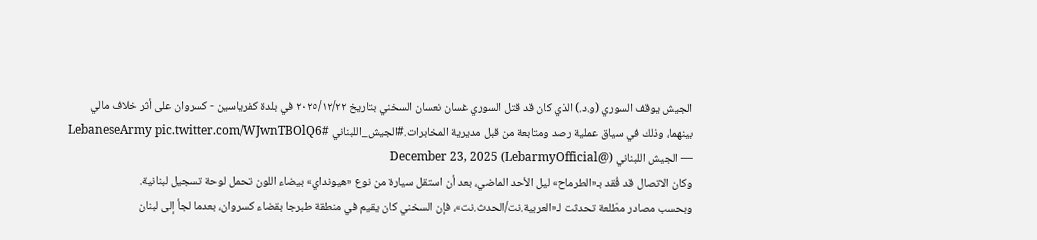الجيش يوقف السوري (و.د.) الذي كان قد قتل السوري غسان نعسان السخني بتاريخ ٢٠٢٥/١٢/٢٢ في بلدة كفرياسين - كسروان على أثر خلاف مالي بينهما، وذلك في سياق عملية رصد ومتابعة من قبل مديرية المخابرات.#الجيش_اللبناني #LebaneseArmy pic.twitter.com/WJwnTBOlQ6
— الجيش اللبناني (@LebarmyOfficial) December 23, 2025
وكان الاتصال قد فُقد بـ«الطرماح» ليل الأحد الماضي، بعد أن استقل سيارة من نوع «هيونداي» بيضاء اللون تحمل لوحة تسجيل لبنانية.
وبحسب مصادر مطّلعة تحدثت لـ«العربية.نت/الحدث.نت»، فإن السخني كان يقيم في منطقة طبرجا بقضاء كسروان، بعدما لجأ إلى لبنان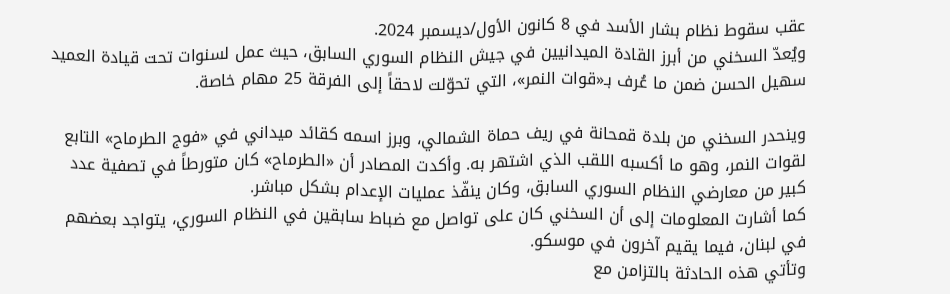عقب سقوط نظام بشار الأسد في 8 كانون الأول/ديسمبر 2024.
ويُعدّ السخني من أبرز القادة الميدانيين في جيش النظام السوري السابق، حيث عمل لسنوات تحت قيادة العميد سهيل الحسن ضمن ما عُرف بـ«قوات النمر»، التي تحوّلت لاحقاً إلى الفرقة 25 مهام خاصة.

وينحدر السخني من بلدة قمحانة في ريف حماة الشمالي، وبرز اسمه كقائد ميداني في «فوج الطرماح» التابع لقوات النمر، وهو ما أكسبه اللقب الذي اشتهر به. وأكدت المصادر أن «الطرماح» كان متورطاً في تصفية عدد كبير من معارضي النظام السوري السابق، وكان ينفّذ عمليات الإعدام بشكل مباشر.
كما أشارت المعلومات إلى أن السخني كان على تواصل مع ضباط سابقين في النظام السوري، يتواجد بعضهم في لبنان، فيما يقيم آخرون في موسكو.
وتأتي هذه الحادثة بالتزامن مع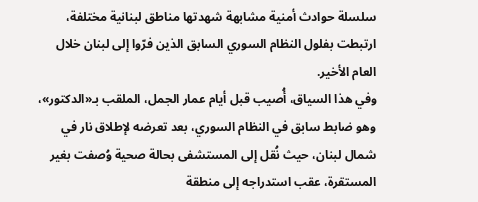سلسلة حوادث أمنية مشابهة شهدتها مناطق لبنانية مختلفة، ارتبطت بفلول النظام السوري السابق الذين فرّوا إلى لبنان خلال العام الأخير.
وفي هذا السياق، أُصيب قبل أيام عمار الجمل، الملقب بـ«الدكتور»، وهو ضابط سابق في النظام السوري، بعد تعرضه لإطلاق نار في شمال لبنان، حيث نُقل إلى المستشفى بحالة صحية وُصفت بغير المستقرة، عقب استدراجه إلى منطقة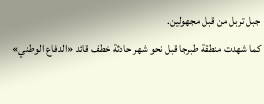جبل تربل من قبل مجهولين.
كما شهدت منطقة طبرجا قبل نحو شهر حادثة خطف قائد «الدفاع الوطني»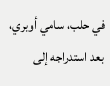في حلب، سامي أوبري، بعد استدراجه إلى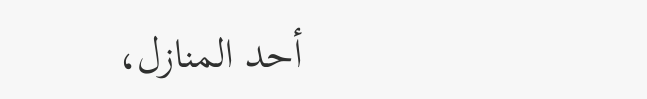أحد المنازل،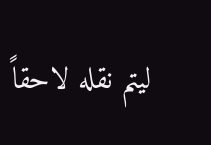ليتم نقله لاحقاً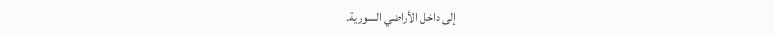إلى داخل الأراضي السورية.